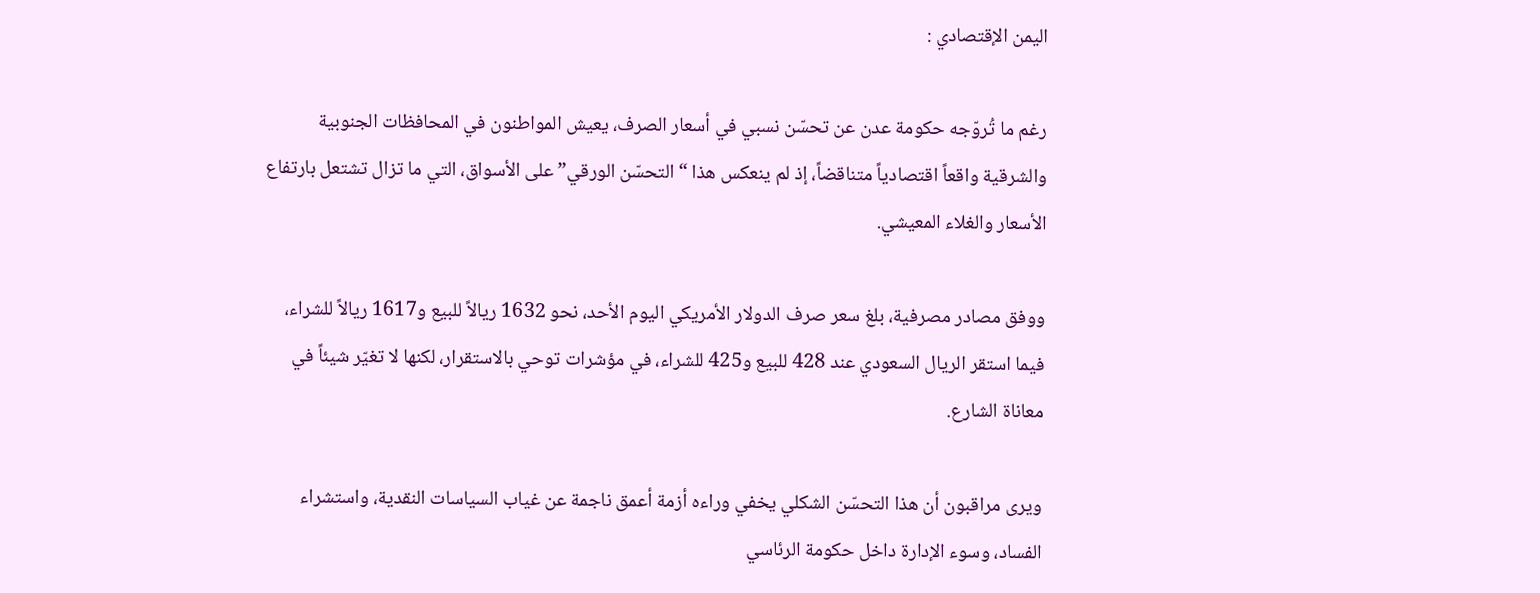اليمن الإقتصادي :

رغم ما تُروّجه حكومة عدن عن تحسّن نسبي في أسعار الصرف، يعيش المواطنون في المحافظات الجنوبية والشرقية واقعاً اقتصادياً متناقضاً، إذ لم ينعكس هذا “التحسّن الورقي” على الأسواق، التي ما تزال تشتعل بارتفاع الأسعار والغلاء المعيشي.

ووفق مصادر مصرفية، بلغ سعر صرف الدولار الأمريكي اليوم الأحد، نحو 1632 ريالاً للبيع و1617 ريالاً للشراء، فيما استقر الريال السعودي عند 428 للبيع و425 للشراء، في مؤشرات توحي بالاستقرار، لكنها لا تغيّر شيئاً في معاناة الشارع.

ويرى مراقبون أن هذا التحسّن الشكلي يخفي وراءه أزمة أعمق ناجمة عن غياب السياسات النقدية، واستشراء الفساد، وسوء الإدارة داخل حكومة الرئاسي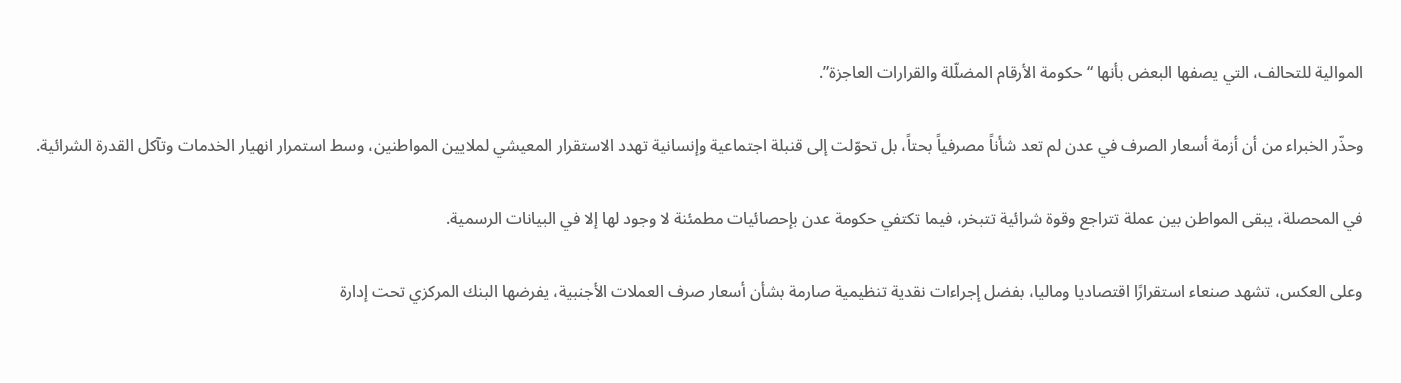الموالية للتحالف، التي يصفها البعض بأنها “حكومة الأرقام المضلّلة والقرارات العاجزة”.

وحذّر الخبراء من أن أزمة أسعار الصرف في عدن لم تعد شأناً مصرفياً بحتاً، بل تحوّلت إلى قنبلة اجتماعية وإنسانية تهدد الاستقرار المعيشي لملايين المواطنين، وسط استمرار انهيار الخدمات وتآكل القدرة الشرائية.

في المحصلة، يبقى المواطن بين عملة تتراجع وقوة شرائية تتبخر، فيما تكتفي حكومة عدن بإحصائيات مطمئنة لا وجود لها إلا في البيانات الرسمية.

وعلى العكس، تشهد صنعاء استقرارًا اقتصاديا وماليا، بفضل إجراءات نقدية تنظيمية صارمة بشأن أسعار صرف العملات الأجنبية، يفرضها البنك المركزي تحت إدارة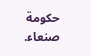حكومة صنعاء.